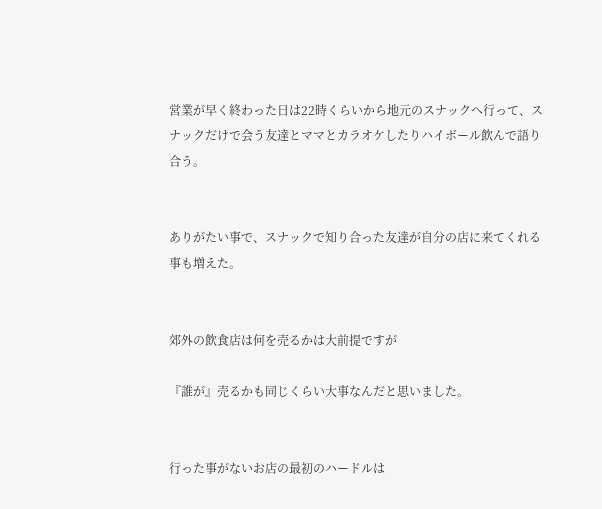営業が早く終わった日は22時くらいから地元のスナックへ行って、スナックだけで会う友達とママとカラオケしたりハイボール飲んで語り合う。


ありがたい事で、スナックで知り合った友達が自分の店に来てくれる事も増えた。


郊外の飲食店は何を売るかは大前提ですが

『誰が』売るかも同じくらい大事なんだと思いました。


行った事がないお店の最初のハードルは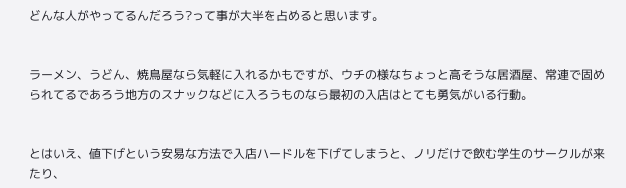どんな人がやってるんだろう?って事が大半を占めると思います。


ラーメン、うどん、焼鳥屋なら気軽に入れるかもですが、ウチの様なちょっと高そうな居酒屋、常連で固められてるであろう地方のスナックなどに入ろうものなら最初の入店はとても勇気がいる行動。


とはいえ、値下げという安易な方法で入店ハードルを下げてしまうと、ノリだけで飲む学生のサークルが来たり、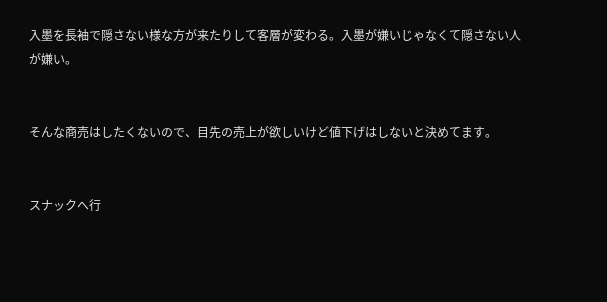入墨を長袖で隠さない様な方が来たりして客層が変わる。入墨が嫌いじゃなくて隠さない人が嫌い。


そんな商売はしたくないので、目先の売上が欲しいけど値下げはしないと決めてます。


スナックへ行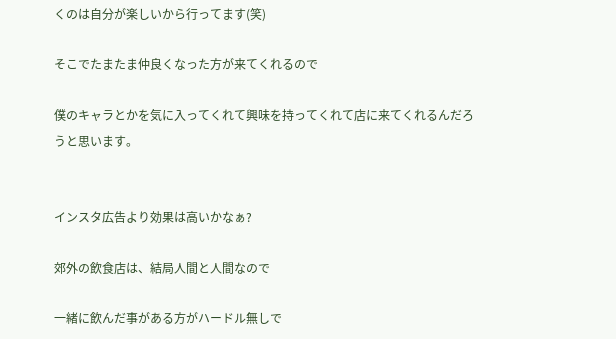くのは自分が楽しいから行ってます(笑)

そこでたまたま仲良くなった方が来てくれるので

僕のキャラとかを気に入ってくれて興味を持ってくれて店に来てくれるんだろうと思います。


インスタ広告より効果は高いかなぁ?

郊外の飲食店は、結局人間と人間なので

一緒に飲んだ事がある方がハードル無しで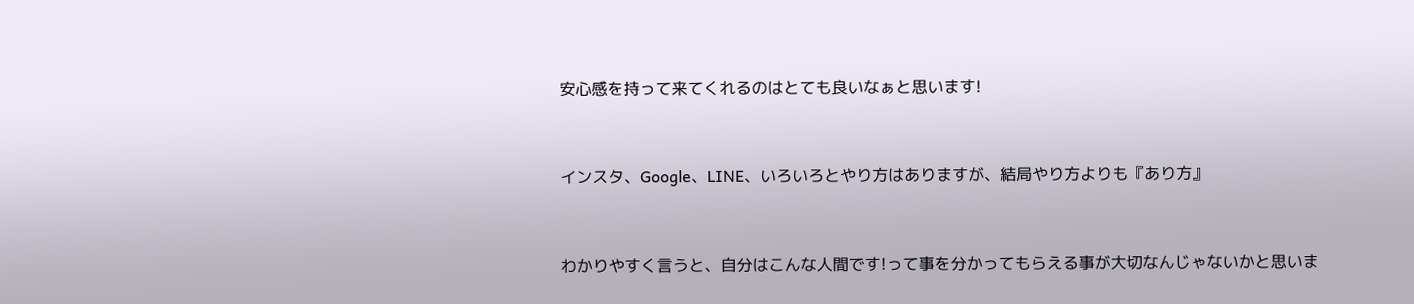安心感を持って来てくれるのはとても良いなぁと思います!


インスタ、Google、LINE、いろいろとやり方はありますが、結局やり方よりも『あり方』


わかりやすく言うと、自分はこんな人間です!って事を分かってもらえる事が大切なんじゃないかと思いま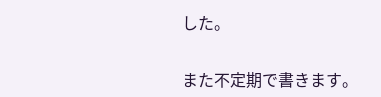した。


また不定期で書きます。